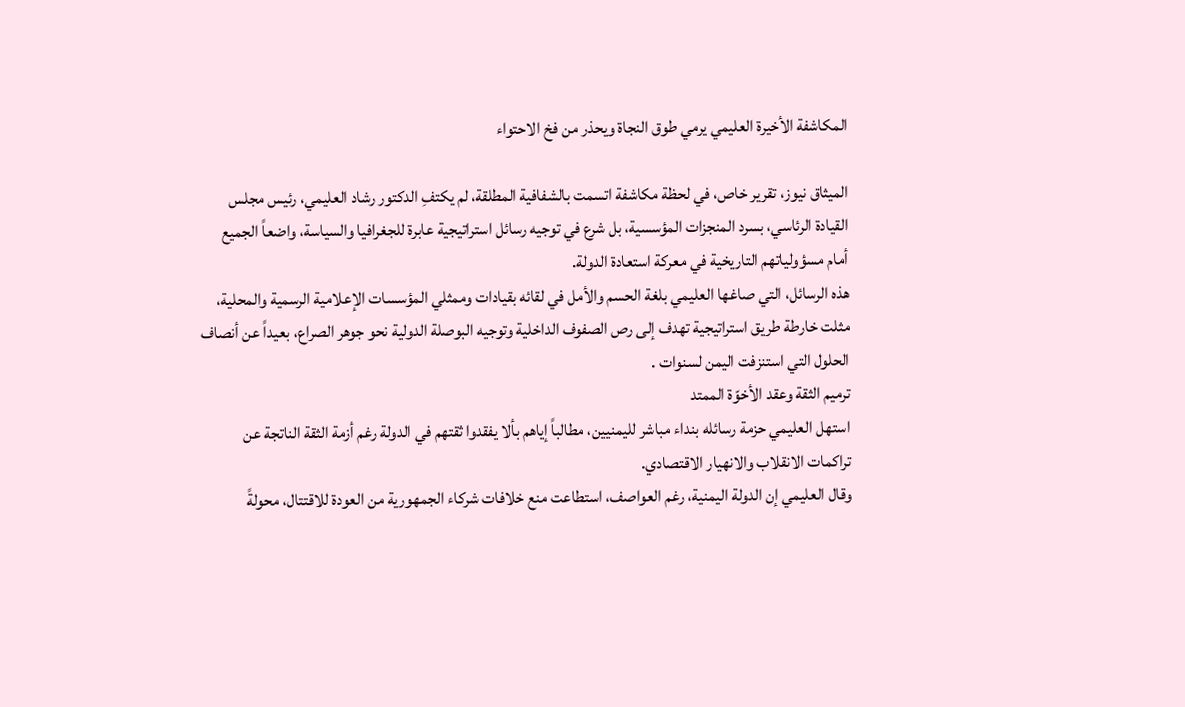المكاشفة الأخيرة العليمي يرمي طوق النجاة ويحذر من فخ الاحتواء

الميثاق نيوز، تقرير خاص، في لحظة مكاشفة اتسمت بالشفافية المطلقة، لم يكتفِ الدكتور رشاد العليمي، رئيس مجلس القيادة الرئاسي، بسرد المنجزات المؤسسية، بل شرع في توجيه رسائل استراتيجية عابرة للجغرافيا والسياسة، واضعاً الجميع أمام مسؤولياتهم التاريخية في معركة استعادة الدولة.
هذه الرسائل، التي صاغها العليمي بلغة الحسم والأمل في لقائه بقيادات وممثلي المؤسسات الإعلامية الرسمية والمحلية، مثلت خارطة طريق استراتيجية تهدف إلى رص الصفوف الداخلية وتوجيه البوصلة الدولية نحو جوهر الصراع، بعيداً عن أنصاف الحلول التي استنزفت اليمن لسنوات .
ترميم الثقة وعقد الأخوّة الممتد
استهل العليمي حزمة رسائله بنداء مباشر لليمنيين، مطالباً إياهم بألا يفقدوا ثقتهم في الدولة رغم أزمة الثقة الناتجة عن تراكمات الانقلاب والانهيار الاقتصادي.
وقال العليمي إن الدولة اليمنية، رغم العواصف، استطاعت منع خلافات شركاء الجمهورية من العودة للاقتتال، محولةً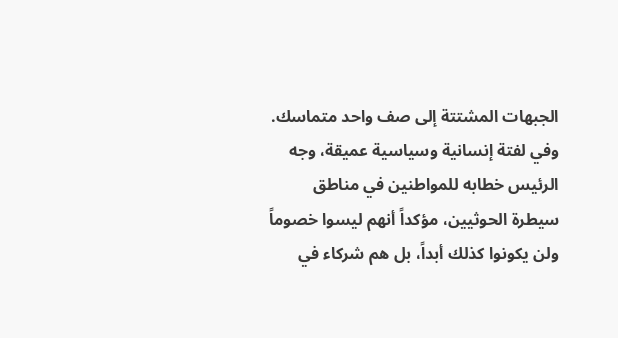الجبهات المشتتة إلى صف واحد متماسك.
وفي لفتة إنسانية وسياسية عميقة، وجه الرئيس خطابه للمواطنين في مناطق سيطرة الحوثيين، مؤكداً أنهم ليسوا خصوماً ولن يكونوا كذلك أبداً، بل هم شركاء في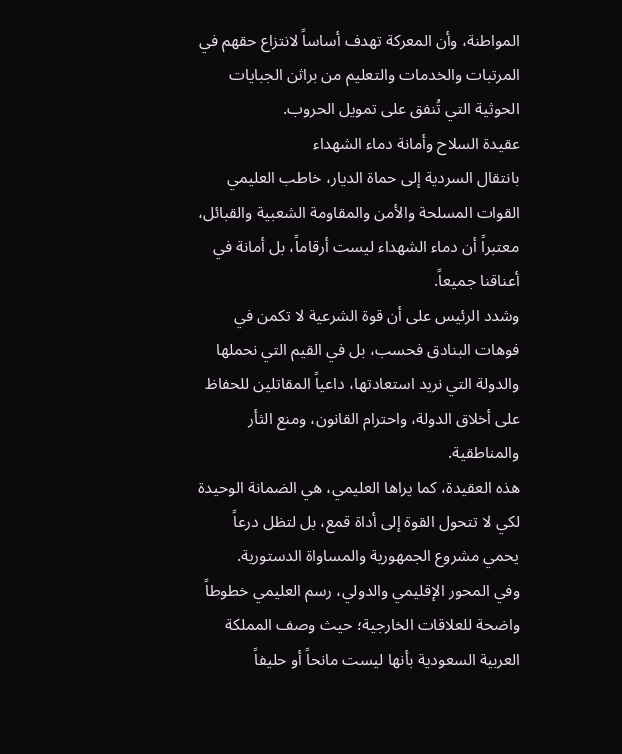المواطنة، وأن المعركة تهدف أساساً لانتزاع حقهم في المرتبات والخدمات والتعليم من براثن الجبايات الحوثية التي تُنفق على تمويل الحروب.
عقيدة السلاح وأمانة دماء الشهداء
بانتقال السردية إلى حماة الديار، خاطب العليمي القوات المسلحة والأمن والمقاومة الشعبية والقبائل، معتبراً أن دماء الشهداء ليست أرقاماً، بل أمانة في أعناقنا جميعاً.
وشدد الرئيس على أن قوة الشرعية لا تكمن في فوهات البنادق فحسب، بل في القيم التي نحملها والدولة التي نريد استعادتها، داعياً المقاتلين للحفاظ على أخلاق الدولة، واحترام القانون، ومنع الثأر والمناطقية.
هذه العقيدة، كما يراها العليمي، هي الضمانة الوحيدة لكي لا تتحول القوة إلى أداة قمع، بل لتظل درعاً يحمي مشروع الجمهورية والمساواة الدستورية.
وفي المحور الإقليمي والدولي، رسم العليمي خطوطاً واضحة للعلاقات الخارجية؛ حيث وصف المملكة العربية السعودية بأنها ليست مانحاً أو حليفاً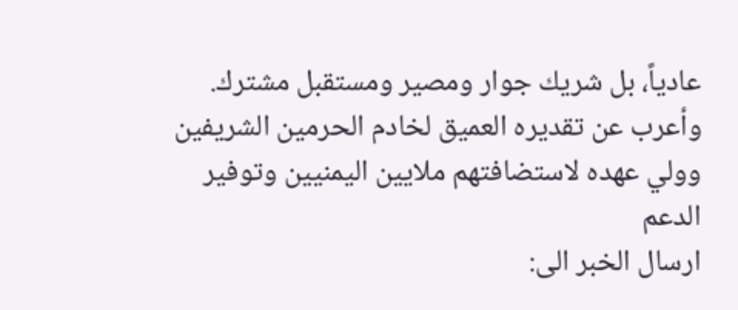عادياً، بل شريك جوار ومصير ومستقبل مشترك.
وأعرب عن تقديره العميق لخادم الحرمين الشريفين وولي عهده لاستضافتهم ملايين اليمنيين وتوفير الدعم
ارسال الخبر الى: